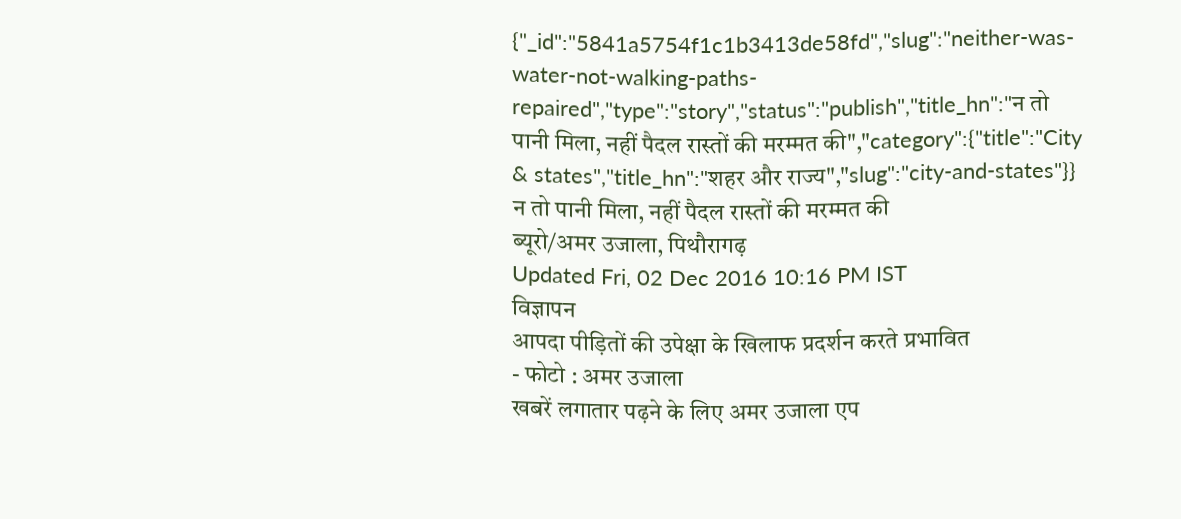{"_id":"5841a5754f1c1b3413de58fd","slug":"neither-was-water-not-walking-paths-repaired","type":"story","status":"publish","title_hn":"न तो पानी मिला, नहीं पैदल रास्तों की मरम्मत की","category":{"title":"City & states","title_hn":"शहर और राज्य","slug":"city-and-states"}}
न तो पानी मिला, नहीं पैदल रास्तों की मरम्मत की
ब्यूरो/अमर उजाला, पिथौरागढ़
Updated Fri, 02 Dec 2016 10:16 PM IST
विज्ञापन
आपदा पीड़ितों की उपेक्षा के खिलाफ प्रदर्शन करते प्रभावित
- फोटो : अमर उजाला
खबरें लगातार पढ़ने के लिए अमर उजाला एप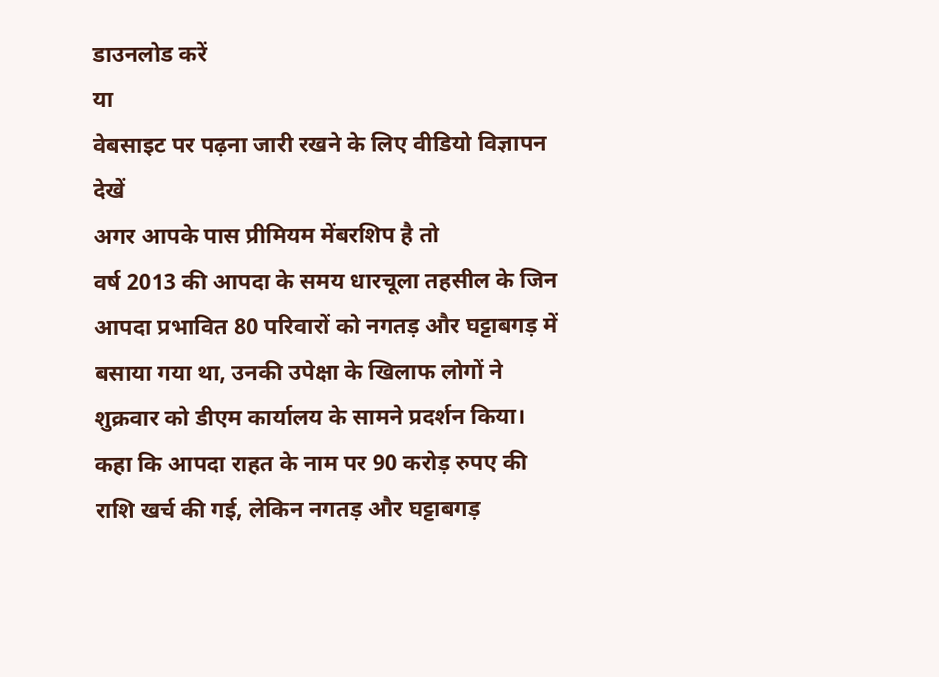डाउनलोड करें
या
वेबसाइट पर पढ़ना जारी रखने के लिए वीडियो विज्ञापन देखें
अगर आपके पास प्रीमियम मेंबरशिप है तो
वर्ष 2013 की आपदा के समय धारचूला तहसील के जिन आपदा प्रभावित 80 परिवारों को नगतड़ और घट्टाबगड़ में बसाया गया था, उनकी उपेक्षा के खिलाफ लोगों ने शुक्रवार को डीएम कार्यालय के सामने प्रदर्शन किया। कहा कि आपदा राहत के नाम पर 90 करोड़ रुपए की राशि खर्च की गई, लेकिन नगतड़ और घट्टाबगड़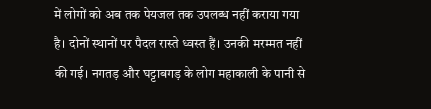में लोगों को अब तक पेयजल तक उपलब्ध नहीं कराया गया है। दोनों स्थानों पर पैदल रास्ते ध्वस्त हैं। उनकी मरम्मत नहीं की गई। नगतड़ और घट्टाबगड़ के लोग महाकाली के पानी से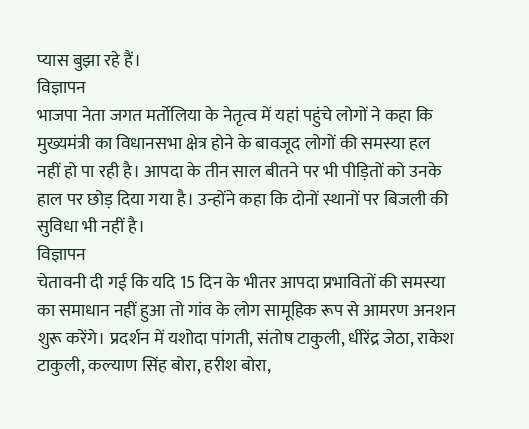प्यास बुझा रहे हैं।
विज्ञापन
भाजपा नेता जगत मर्तोलिया के नेतृत्व में यहां पहुंचे लोगों ने कहा कि मुख्यमंत्री का विधानसभा क्षेत्र होने के बावजूद लोगों की समस्या हल नहीं हो पा रही है। आपदा के तीन साल बीतने पर भी पीड़ितों को उनके हाल पर छोड़ दिया गया है। उन्होंने कहा कि दोनों स्थानों पर बिजली की सुविधा भी नहीं है।
विज्ञापन
चेतावनी दी गई कि यदि 15 दिन के भीतर आपदा प्रभावितों की समस्या का समाधान नहीं हुआ तो गांव के लोग सामूहिक रूप से आमरण अनशन शुरू करेंगे। प्रदर्शन में यशोदा पांगती, संतोष टाकुली, धीरेंद्र जेठा, राकेश टाकुली, कल्याण सिंह बोरा, हरीश बोरा,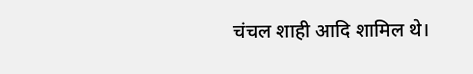चंचल शाही आदि शामिल थे।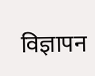विज्ञापन